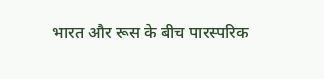भारत और रूस के बीच पारस्परिक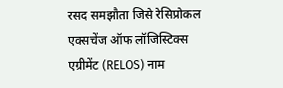रसद समझौता जिसे रेसिप्रोकल एक्सचेंज ऑफ लॉजिस्टिक्स एग्रीमेंट (RELOS) नाम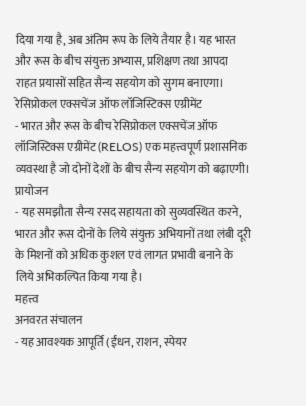दिया गया है, अब अंतिम रूप के लिये तैयार है। यह भारत और रूस के बीच संयुक्त अभ्यास, प्रशिक्षण तथा आपदा राहत प्रयासों सहित सैन्य सहयोग को सुगम बनाएगा।
रेसिप्रोकल एक्सचेंज ऑफ लॉजिस्टिक्स एग्रीमेंट
- भारत और रूस के बीच रेसिप्रोकल एक्सचेंज ऑफ लॉजिस्टिक्स एग्रीमेंट (RELOS) एक महत्त्वपूर्ण प्रशासनिक व्यवस्था है जो दोनों देशों के बीच सैन्य सहयोग को बढ़ाएगी।
प्रायोजन
- यह समझौता सैन्य रसद सहायता को सुव्यवस्थित करने, भारत और रूस दोनों के लिये संयुक्त अभियानों तथा लंबी दूरी के मिशनों को अधिक कुशल एवं लागत प्रभावी बनाने के लिये अभिकल्पित किया गया है।
महत्त्व
अनवरत संचालन
- यह आवश्यक आपूर्ति (ईंधन, राशन, स्पेयर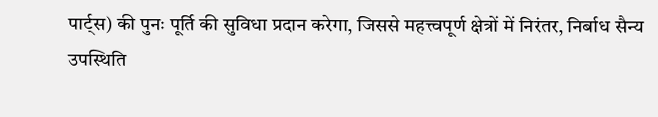पार्ट्स) की पुनः पूर्ति की सुविधा प्रदान करेगा, जिससे महत्त्वपूर्ण क्षेत्रों में निरंतर, निर्बाध सैन्य उपस्थिति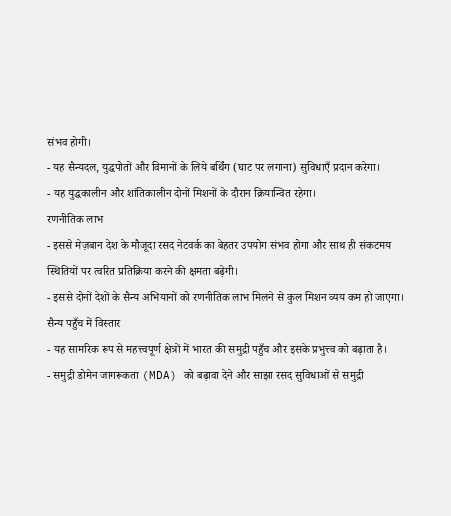संभव होगी।
- यह सैन्यदल, युद्धपोतों और विमानों के लिये बर्थिंग (घाट पर लगाना) सुविधाएँ प्रदान करेगा।
- यह युद्धकालीन और शांतिकालीन दोनों मिशनों के दौरान क्रियान्वित रहेगा।
रणनीतिक लाभ
- इससे मेज़बान देश के मौजूदा रसद नेटवर्क का बेहतर उपयोग संभव होगा और साथ ही संकटमय स्थितियों पर त्वरित प्रतिक्रिया करने की क्षमता बढ़ेगी।
- इससे दोनों देशों के सैन्य अभियानों को रणनीतिक लाभ मिलने से कुल मिशन व्यय कम हो जाएगा।
सैन्य पहुँच में विस्तार
- यह सामरिक रूप से महत्त्वपूर्ण क्षेत्रों में भारत की समुद्री पहुँच और इसके प्रभुत्त्व को बढ़ाता है।
- समुद्री डोमेन जागरूकता (MDA) को बढ़ावा देने और साझा रसद सुविधाओं से समुद्री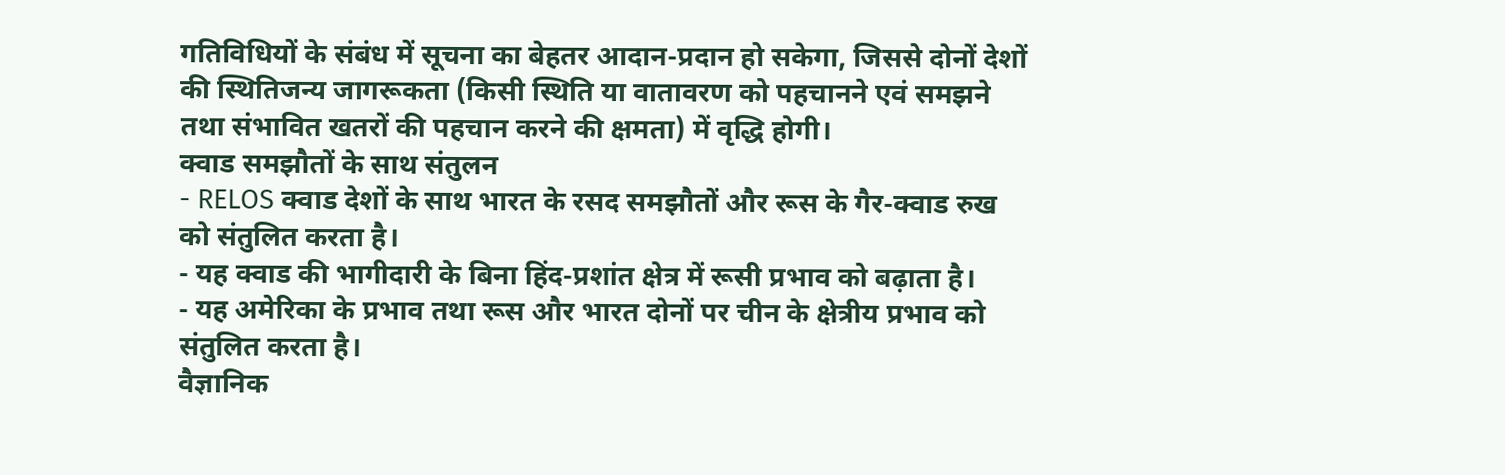गतिविधियों के संबंध में सूचना का बेहतर आदान-प्रदान हो सकेगा, जिससे दोनों देशों की स्थितिजन्य जागरूकता (किसी स्थिति या वातावरण को पहचानने एवं समझने तथा संभावित खतरों की पहचान करने की क्षमता) में वृद्धि होगी।
क्वाड समझौतों के साथ संतुलन
- RELOS क्वाड देशों के साथ भारत के रसद समझौतों और रूस के गैर-क्वाड रुख को संतुलित करता है।
- यह क्वाड की भागीदारी के बिना हिंद-प्रशांत क्षेत्र में रूसी प्रभाव को बढ़ाता है।
- यह अमेरिका के प्रभाव तथा रूस और भारत दोनों पर चीन के क्षेत्रीय प्रभाव को संतुलित करता है।
वैज्ञानिक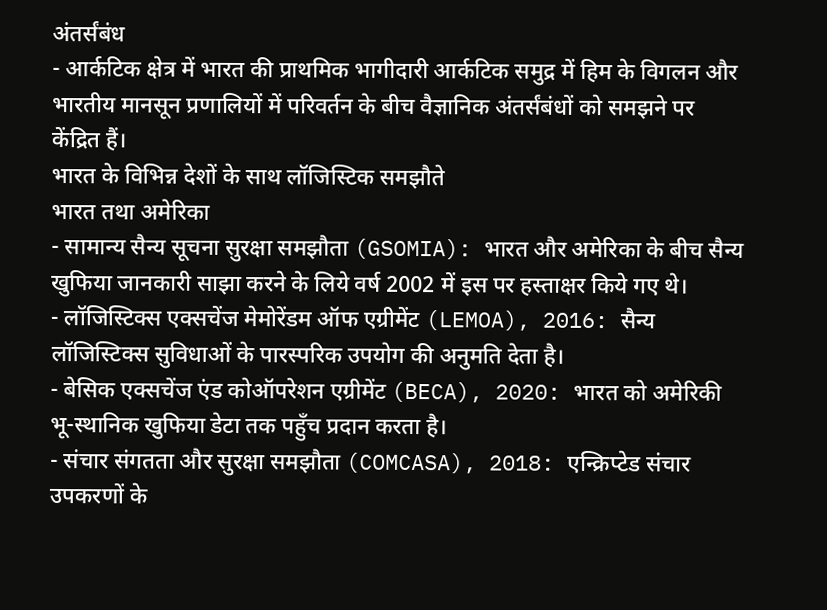अंतर्संबंध
- आर्कटिक क्षेत्र में भारत की प्राथमिक भागीदारी आर्कटिक समुद्र में हिम के विगलन और भारतीय मानसून प्रणालियों में परिवर्तन के बीच वैज्ञानिक अंतर्संबंधों को समझने पर केंद्रित हैं।
भारत के विभिन्न देशों के साथ लॉजिस्टिक समझौते
भारत तथा अमेरिका
- सामान्य सैन्य सूचना सुरक्षा समझौता (GSOMIA): भारत और अमेरिका के बीच सैन्य खुफिया जानकारी साझा करने के लिये वर्ष 2002 में इस पर हस्ताक्षर किये गए थे।
- लॉजिस्टिक्स एक्सचेंज मेमोरेंडम ऑफ एग्रीमेंट (LEMOA), 2016: सैन्य लॉजिस्टिक्स सुविधाओं के पारस्परिक उपयोग की अनुमति देता है।
- बेसिक एक्सचेंज एंड कोऑपरेशन एग्रीमेंट (BECA), 2020: भारत को अमेरिकी भू-स्थानिक खुफिया डेटा तक पहुँच प्रदान करता है।
- संचार संगतता और सुरक्षा समझौता (COMCASA), 2018: एन्क्रिप्टेड संचार उपकरणों के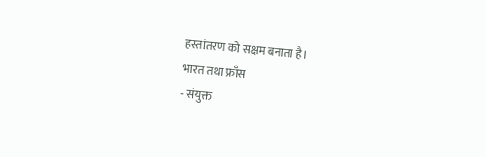हस्तांतरण को सक्षम बनाता है।
भारत तथा फ्राँस
- संयुक्त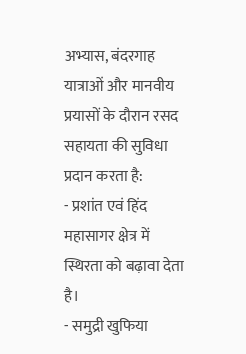अभ्यास, बंदरगाह यात्राओं और मानवीय प्रयासों के दौरान रसद सहायता की सुविधा प्रदान करता है:
- प्रशांत एवं हिंद महासागर क्षेत्र में स्थिरता को बढ़ावा देता है।
- समुद्री खुफिया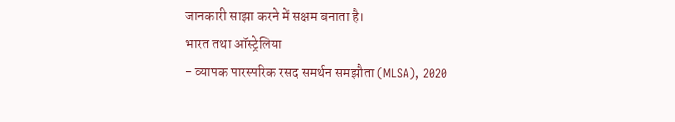जानकारी साझा करने में सक्षम बनाता है।
भारत तथा ऑस्ट्रेलिया
- व्यापक पारस्परिक रसद समर्थन समझौता (MLSA), 2020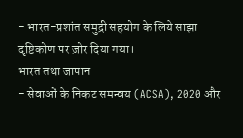- भारत-प्रशांत समुद्री सहयोग के लिये साझा दृष्टिकोण पर ज़ोर दिया गया।
भारत तथा जापान
- सेवाओं के निकट समन्वय (ACSA), 2020 और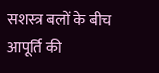सशस्त्र बलों के बीच आपूर्ति की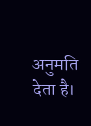अनुमति देता है।